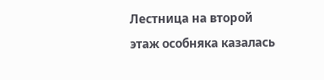Лестница на второй этаж особняка казалась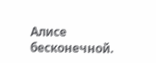Алисе бесконечной.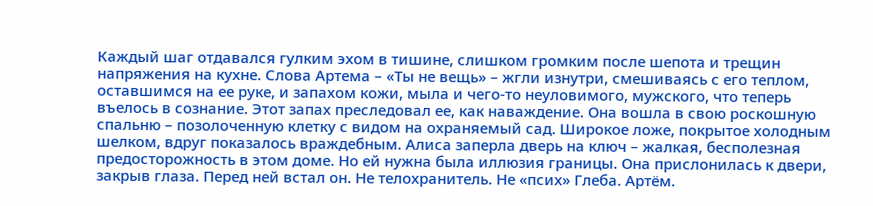Каждый шаг отдавался гулким эхом в тишине, слишком громким после шепота и трещин напряжения на кухне. Слова Артема – «Ты не вещь» – жгли изнутри, смешиваясь с его теплом, оставшимся на ее руке, и запахом кожи, мыла и чего-то неуловимого, мужского, что теперь въелось в сознание. Этот запах преследовал ее, как наваждение. Она вошла в свою роскошную спальню – позолоченную клетку с видом на охраняемый сад. Широкое ложе, покрытое холодным шелком, вдруг показалось враждебным. Алиса заперла дверь на ключ – жалкая, бесполезная предосторожность в этом доме. Но ей нужна была иллюзия границы. Она прислонилась к двери, закрыв глаза. Перед ней встал он. Не телохранитель. Не «псих» Глеба. Артём.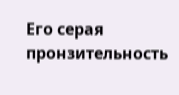Его серая пронзительность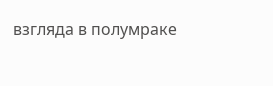взгляда в полумраке